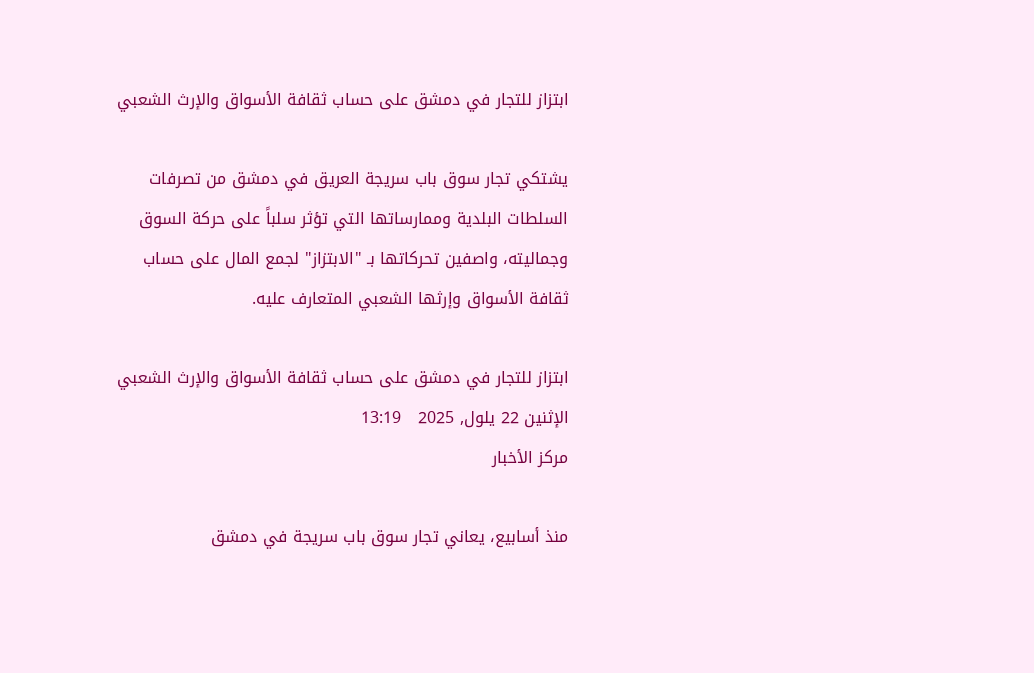ابتزاز للتجار في دمشق على حساب ثقافة الأسواق والإرث الشعبي

يشتكي تجار سوق باب سريجة العريق في دمشق من تصرفات السلطات البلدية وممارساتها التي تؤثر سلباً على حركة السوق وجماليته، واصفين تحركاتها بـ "الابتزاز" لجمع المال على حساب ثقافة الأسواق وإرثها الشعبي المتعارف عليه.

ابتزاز للتجار في دمشق على حساب ثقافة الأسواق والإرث الشعبي
الإثنين 22 يلول, 2025   13:19
مركز الأخبار

منذ أسابيع، يعاني تجار سوق باب سريجة في دمشق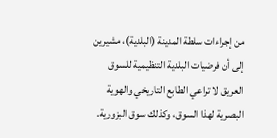من إجراءات سلطة المدينة (البلدية)، مشيرين إلى أن فرضيات البلدية التنظيمية للسوق العريق لا تراعي الطابع التاريخي والهوية البصرية لهذا السوق، وكذلك سوق البزورية.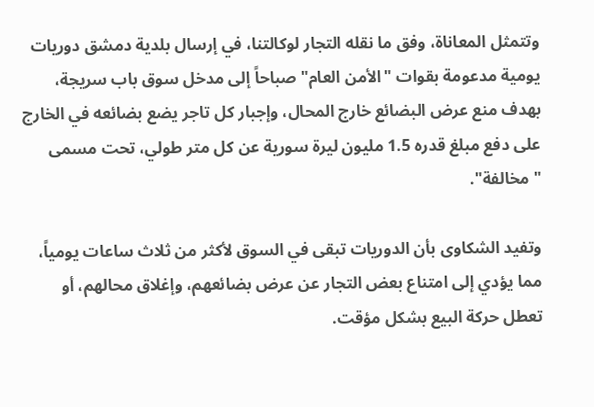وتتمثل المعاناة، وفق ما نقله التجار لوكالتنا، في إرسال بلدية دمشق دوريات يومية مدعومة بقوات "الأمن العام" صباحاً إلى مدخل سوق باب سريجة، بهدف منع عرض البضائع خارج المحال، وإجبار كل تاجر يضع بضائعه في الخارج على دفع مبلغ قدره 1.5 مليون ليرة سورية عن كل متر طولي، تحت مسمى "مخالفة".

وتفيد الشكاوى بأن الدوريات تبقى في السوق لأكثر من ثلاث ساعات يومياً، مما يؤدي إلى امتناع بعض التجار عن عرض بضائعهم، وإغلاق محالهم، أو تعطل حركة البيع بشكل مؤقت.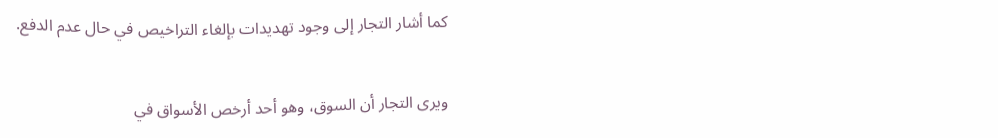كما أشار التجار إلى وجود تهديدات بإلغاء التراخيص في حال عدم الدفع.

ويرى التجار أن السوق، وهو أحد أرخص الأسواق في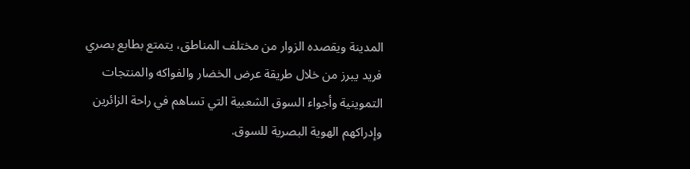المدينة ويقصده الزوار من مختلف المناطق، يتمتع بطابع بصري فريد يبرز من خلال طريقة عرض الخضار والفواكه والمنتجات التموينية وأجواء السوق الشعبية التي تساهم في راحة الزائرين وإدراكهم الهوية البصرية للسوق.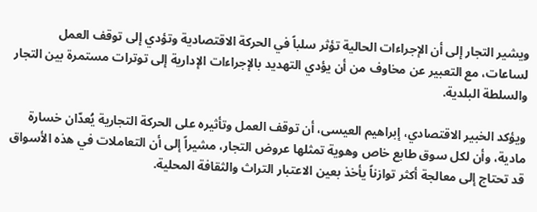ويشير التجار إلى أن الإجراءات الحالية تؤثر سلباً في الحركة الاقتصادية وتؤدي إلى توقف العمل لساعات، مع التعبير عن مخاوف من أن يؤدي التهديد بالإجراءات الإدارية إلى توترات مستمرة بين التجار والسلطة البلدية.

ويؤكد الخبير الاقتصادي، إبراهيم العيسى، أن توقف العمل وتأثيره على الحركة التجارية يُعدّان خسارة مادية، وأن لكل سوق طابع خاص وهوية تمثلها عروض التجار، مشيراً إلى أن التعاملات في هذه الأسواق قد تحتاج إلى معالجة أكثر توازناً يأخذ بعين الاعتبار التراث والثقافة المحلية.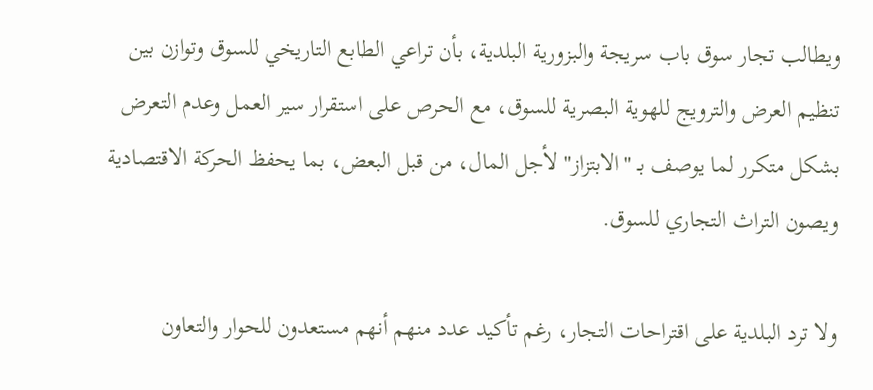ويطالب تجار سوق باب سريجة والبزورية البلدية، بأن تراعي الطابع التاريخي للسوق وتوازن بين تنظيم العرض والترويج للهوية البصرية للسوق، مع الحرص على استقرار سير العمل وعدم التعرض بشكل متكرر لما يوصف بـ "الابتزاز" لأجل المال، من قبل البعض، بما يحفظ الحركة الاقتصادية ويصون التراث التجاري للسوق.

ولا ترد البلدية على اقتراحات التجار، رغم تأكيد عدد منهم أنهم مستعدون للحوار والتعاون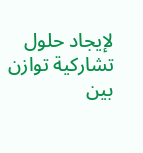لإيجاد حلول تشاركية توازن بين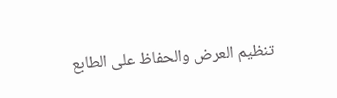تنظيم العرض والحفاظ على الطابع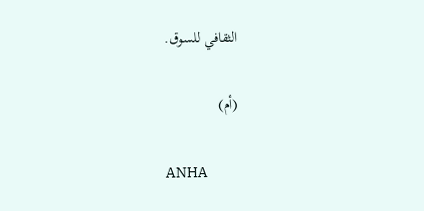الثقافي للسوق.

(أم)

ANHA